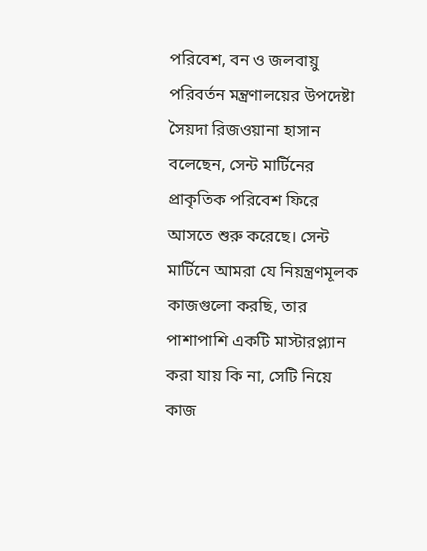পরিবেশ, বন ও জলবায়ু পরিবর্তন মন্ত্রণালয়ের উপদেষ্টা সৈয়দা রিজওয়ানা হাসান বলেছেন, সেন্ট মার্টিনের প্রাকৃতিক পরিবেশ ফিরে আসতে শুরু করেছে। সেন্ট মার্টিনে আমরা যে নিয়ন্ত্রণমূলক কাজগুলো করছি, তার পাশাপাশি একটি মাস্টারপ্ল্যান করা যায় কি না, সেটি নিয়ে কাজ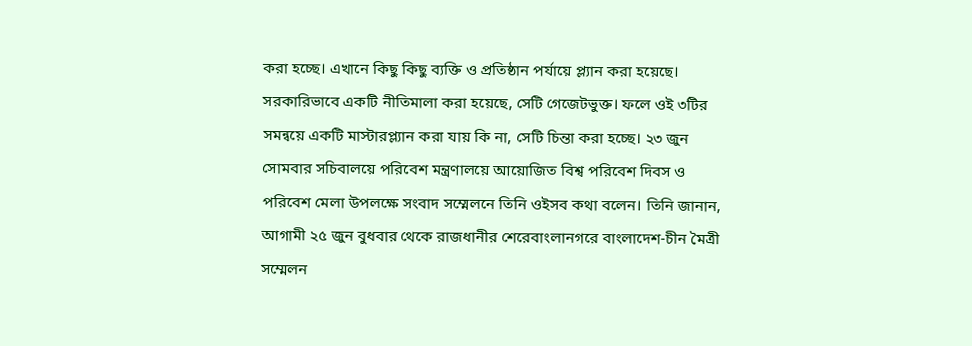করা হচ্ছে। এখানে কিছু কিছু ব্যক্তি ও প্রতিষ্ঠান পর্যায়ে প্ল্যান করা হয়েছে। সরকারিভাবে একটি নীতিমালা করা হয়েছে, সেটি গেজেটভুক্ত। ফলে ওই ৩টির সমন্বয়ে একটি মাস্টারপ্ল্যান করা যায় কি না, সেটি চিন্তা করা হচ্ছে। ২৩ জুন সোমবার সচিবালয়ে পরিবেশ মন্ত্রণালয়ে আয়োজিত বিশ্ব পরিবেশ দিবস ও পরিবেশ মেলা উপলক্ষে সংবাদ সম্মেলনে তিনি ওইসব কথা বলেন। তিনি জানান, আগামী ২৫ জুন বুধবার থেকে রাজধানীর শেরেবাংলানগরে বাংলাদেশ-চীন মৈত্রী সম্মেলন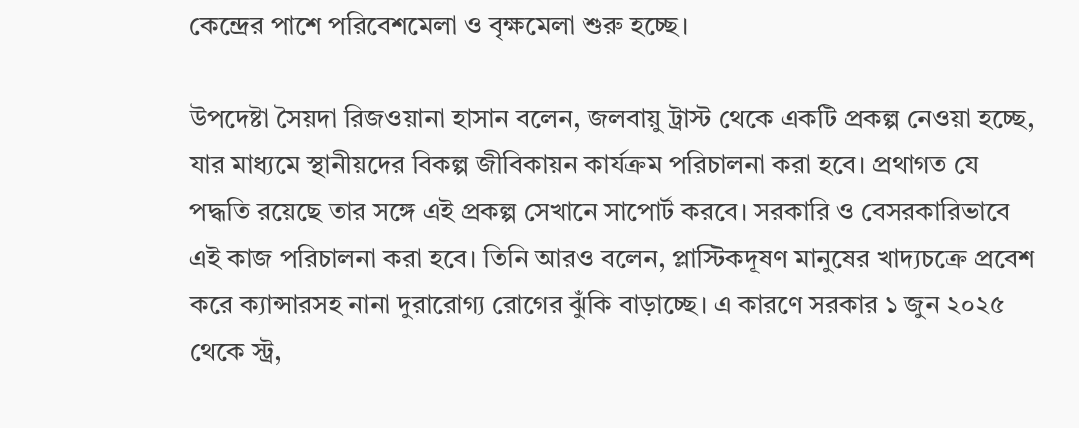কেন্দ্রের পাশে পরিবেশমেলা ও বৃক্ষমেলা শুরু হচ্ছে।

উপদেষ্টা সৈয়দা রিজওয়ানা হাসান বলেন, জলবায়ু ট্রাস্ট থেকে একটি প্রকল্প নেওয়া হচ্ছে, যার মাধ্যমে স্থানীয়দের বিকল্প জীবিকায়ন কার্যক্রম পরিচালনা করা হবে। প্রথাগত যে পদ্ধতি রয়েছে তার সঙ্গে এই প্রকল্প সেখানে সাপোর্ট করবে। সরকারি ও বেসরকারিভাবে এই কাজ পরিচালনা করা হবে। তিনি আরও বলেন, প্লাস্টিকদূষণ মানুষের খাদ্যচক্রে প্রবেশ করে ক্যান্সারসহ নানা দুরারোগ্য রোগের ঝুঁকি বাড়াচ্ছে। এ কারণে সরকার ১ জুন ২০২৫ থেকে স্ট্র,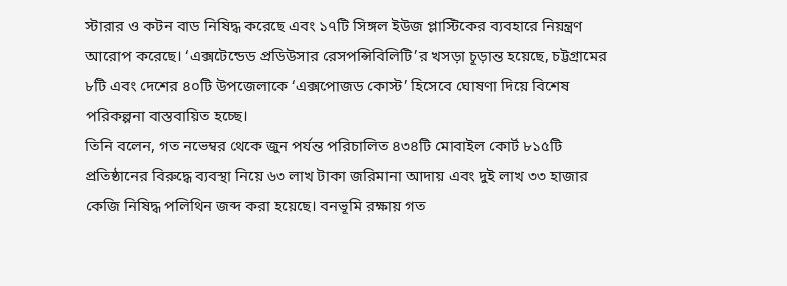স্টারার ও কটন বাড নিষিদ্ধ করেছে এবং ১৭টি সিঙ্গল ইউজ প্লাস্টিকের ব্যবহারে নিয়ন্ত্রণ আরোপ করেছে। ‘এক্সটেন্ডেড প্রডিউসার রেসপন্সিবিলিটি’র খসড়া চূড়ান্ত হয়েছে, চট্টগ্রামের ৮টি এবং দেশের ৪০টি উপজেলাকে ‘এক্সপোজড কোস্ট’ হিসেবে ঘোষণা দিয়ে বিশেষ পরিকল্পনা বাস্তবায়িত হচ্ছে।
তিনি বলেন, গত নভেম্বর থেকে জুন পর্যন্ত পরিচালিত ৪৩৪টি মোবাইল কোর্ট ৮১৫টি প্রতিষ্ঠানের বিরুদ্ধে ব্যবস্থা নিয়ে ৬৩ লাখ টাকা জরিমানা আদায় এবং দুই লাখ ৩৩ হাজার কেজি নিষিদ্ধ পলিথিন জব্দ করা হয়েছে। বনভূমি রক্ষায় গত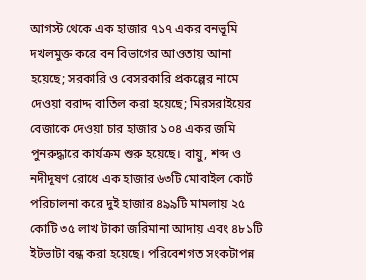আগস্ট থেকে এক হাজার ৭১৭ একর বনভূমি দখলমুক্ত করে বন বিভাগের আওতায় আনা হয়েছে; সরকারি ও বেসরকারি প্রকল্পের নামে দেওয়া বরাদ্দ বাতিল করা হয়েছে; মিরসরাইয়ের বেজাকে দেওয়া চার হাজার ১০৪ একর জমি পুনরুদ্ধারে কার্যক্রম শুরু হয়েছে। বায়ু, শব্দ ও নদীদূষণ রোধে এক হাজার ৬৩টি মোবাইল কোর্ট পরিচালনা করে দুই হাজার ৪৯৯টি মামলায় ২৫ কোটি ৩৫ লাখ টাকা জরিমানা আদায় এবং ৪৮১টি ইটভাটা বন্ধ করা হয়েছে। পরিবেশগত সংকটাপন্ন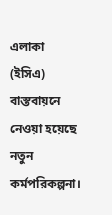এলাকা (ইসিএ) বাস্তবায়নে নেওয়া হয়েছে নতুন কর্মপরিকল্পনা।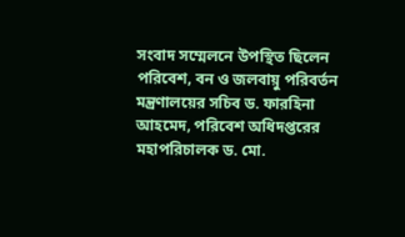সংবাদ সম্মেলনে উপস্থিত ছিলেন পরিবেশ, বন ও জলবায়ু পরিবর্তন মন্ত্রণালয়ের সচিব ড. ফারহিনা আহমেদ, পরিবেশ অধিদপ্তরের মহাপরিচালক ড. মো.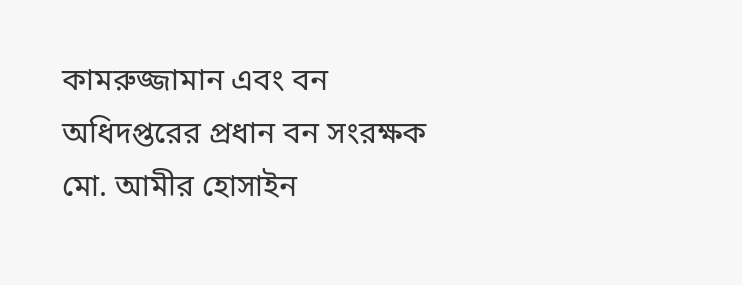কামরুজ্জামান এবং বন অধিদপ্তরের প্রধান বন সংরক্ষক মো. আমীর হোসাইন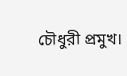চৌধুরী প্রমুখ।